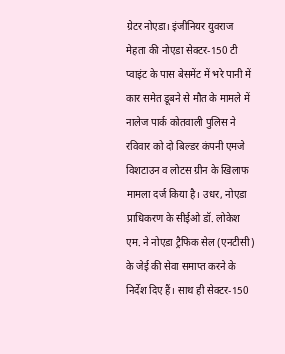ग्रेटर नोएडा। इंजीनियर युवराज मेहता की नोएडा सेक्टर-150 टी प्वाइंट के पास बेसमेंट में भरे पानी में कार समेत डूबने से मौत के मामले में नालेज पार्क कोतवाली पुलिस ने रविवार को दो बिल्डर कंपनी एमजे विशटाउन व लोटस ग्रीन के खिलाफ मामला दर्ज किया है। उधर, नोएडा प्राधिकरण के सीईओ डॉ. लोकेश एम. ने नोएडा ट्रैफिक सेल (एनटीसी) के जेई की सेवा समाप्त करने के निर्देश दिए हैं। साथ ही सेक्टर-150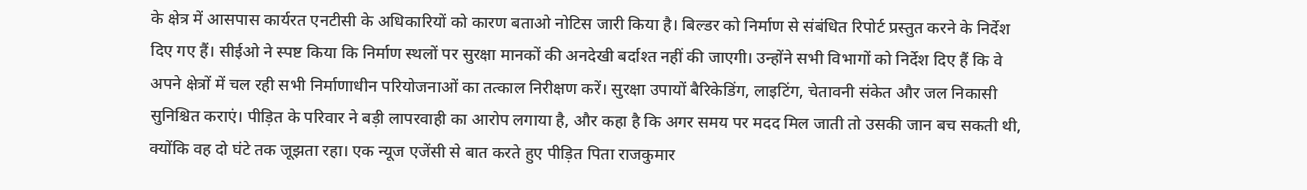के क्षेत्र में आसपास कार्यरत एनटीसी के अधिकारियों को कारण बताओ नोटिस जारी किया है। बिल्डर को निर्माण से संबंधित रिपोर्ट प्रस्तुत करने के निर्देश दिए गए हैं। सीईओ ने स्पष्ट किया कि निर्माण स्थलों पर सुरक्षा मानकों की अनदेखी बर्दाश्त नहीं की जाएगी। उन्होंने सभी विभागों को निर्देश दिए हैं कि वे अपने क्षेत्रों में चल रही सभी निर्माणाधीन परियोजनाओं का तत्काल निरीक्षण करें। सुरक्षा उपायों बैरिकेडिंग, लाइटिंग, चेतावनी संकेत और जल निकासी सुनिश्चित कराएं। पीड़ित के परिवार ने बड़ी लापरवाही का आरोप लगाया है, और कहा है कि अगर समय पर मदद मिल जाती तो उसकी जान बच सकती थी, क्योंकि वह दो घंटे तक जूझता रहा। एक न्यूज एजेंसी से बात करते हुए पीड़ित पिता राजकुमार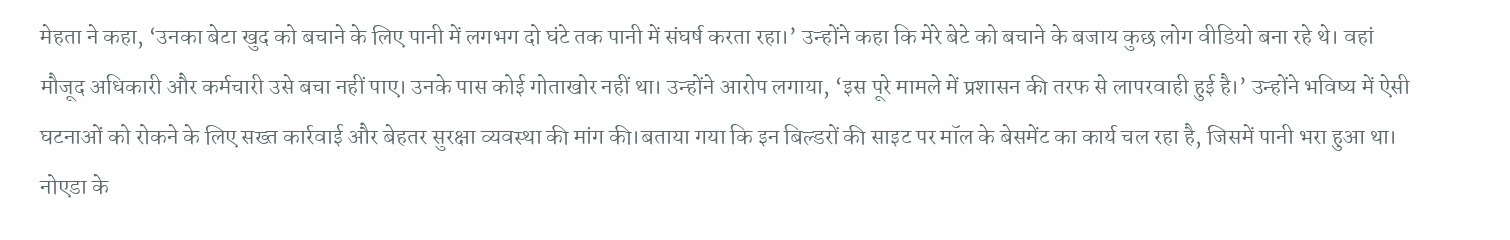मेहता ने कहा, ‘उनका बेटा खुद को बचाने के लिए पानी में लगभग दो घंटे तक पानी में संघर्ष करता रहा।’ उन्होंने कहा कि मेरे बेटे को बचाने के बजाय कुछ लोग वीडियो बना रहे थे। वहां मौजूद अधिकारी और कर्मचारी उसे बचा नहीं पाए। उनके पास कोई गोताखोर नहीं था। उन्होंने आरोप लगाया, ‘इस पूरे मामले में प्रशासन की तरफ से लापरवाही हुई है।’ उन्होंने भविष्य में ऐसी घटनाओं को रोकने के लिए सख्त कार्रवाई और बेहतर सुरक्षा व्यवस्था की मांग की।बताया गया कि इन बिल्डरों की साइट पर मॉल के बेसमेंट का कार्य चल रहा है, जिसमें पानी भरा हुआ था। नोएडा के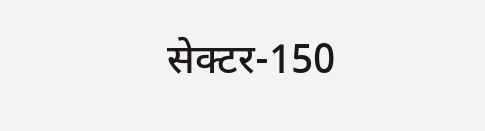सेक्टर-150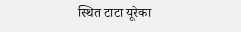स्थित टाटा यूरेका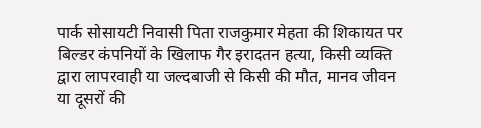पार्क सोसायटी निवासी पिता राजकुमार मेहता की शिकायत पर बिल्डर कंपनियों के खिलाफ गैर इरादतन हत्या, किसी व्यक्ति द्वारा लापरवाही या जल्दबाजी से किसी की मौत, मानव जीवन या दूसरों की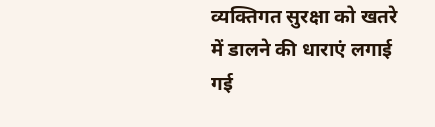व्यक्तिगत सुरक्षा को खतरे में डालने की धाराएं लगाई गई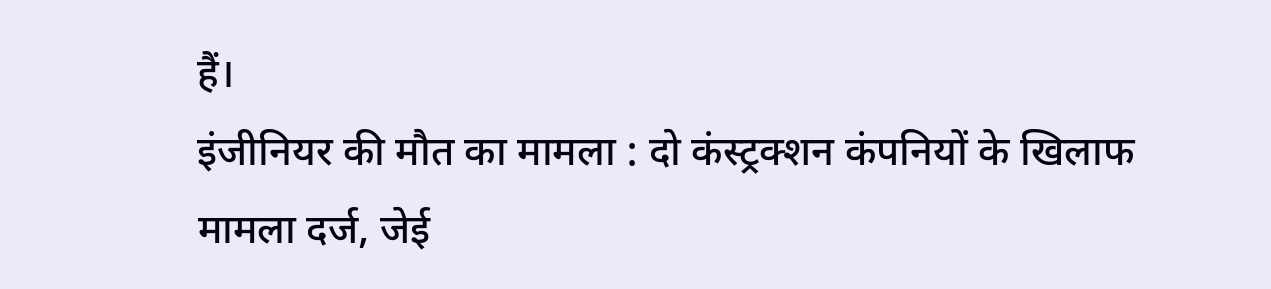हैं।
इंजीनियर की मौत का मामला : दो कंस्ट्रक्शन कंपनियों के खिलाफ मामला दर्ज, जेई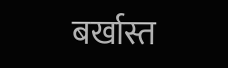बर्खास्त